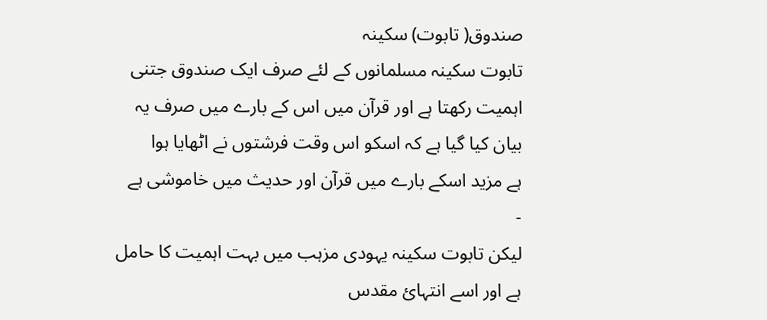صندوق( تابوت) سکینہ
تابوت سکینہ مسلمانوں کے لئے صرف ایک صندوق جتنی اہمیت رکھتا ہے اور قرآن میں اس کے بارے میں صرف یہ بیان کیا گیا ہے کہ اسکو اس وقت فرشتوں نے اٹھایا ہوا
ہے مزید اسکے بارے میں قرآن اور حدیث میں خاموشی ہے
-
لیکن تابوت سکینہ یہودی مزہب میں بہت اہمیت کا حامل ہے اور اسے انتہائ مقدس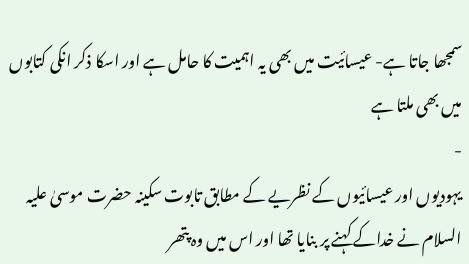سمجھا جاتا ہے- عیسائیت میں بھی یہ اہمیت کا حامل ہے اور اسکا ذکر انکی کتابوں میں بھی ملتا ہے
-
یہودیوں اور عیسائیوں کے نظریے کے مطابق تابوت سکینہ حضرت موسیٰ علیہ السلام نے خداکے کہنے پر بنایا تھا اور اس میں وہ پتھر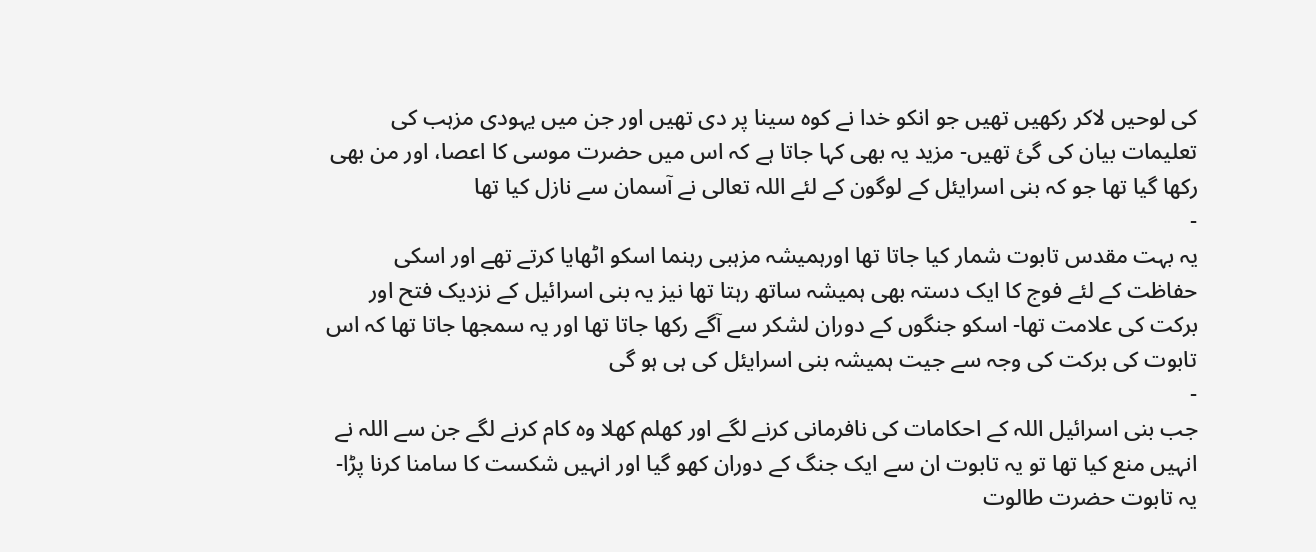کی لوحیں لاکر رکھیں تھیں جو انکو خدا نے کوہ سینا پر دی تھیں اور جن میں یہودی مزہب کی تعلیمات بیان کی گئ تھیں- مزید یہ بھی کہا جاتا ہے کہ اس میں حضرت موسی کا اعصا، اور من بھی رکھا گیا تھا جو کہ بنی اسرایئل کے لوگون کے لئے اللہ تعالی نے آسمان سے نازل کیا تھا
-
یہ بہت مقدس تابوت شمار کیا جاتا تھا اورہمیشہ مزہبی رہنما اسکو اٹھایا کرتے تھے اور اسکی حفاظت کے لئے فوج کا ایک دستہ بھی ہمیشہ ساتھ رہتا تھا نیز یہ بنی اسرائیل کے نزدیک فتح اور برکت کی علامت تھا- اسکو جنگوں کے دوران لشکر سے آگے رکھا جاتا تھا اور یہ سمجھا جاتا تھا کہ اس تابوت کی برکت کی وجہ سے جیت ہمیشہ بنی اسرایئل کی ہی ہو گی
-
جب بنی اسرائیل اللہ کے احکامات کی نافرمانی کرنے لگے اور کھلم کھلا وہ کام کرنے لگے جن سے اللہ نے انہیں منع کیا تھا تو یہ تابوت ان سے ایک جنگ کے دوران کھو گیا اور انہیں شکست کا سامنا کرنا پڑا- یہ تابوت حضرت طالوت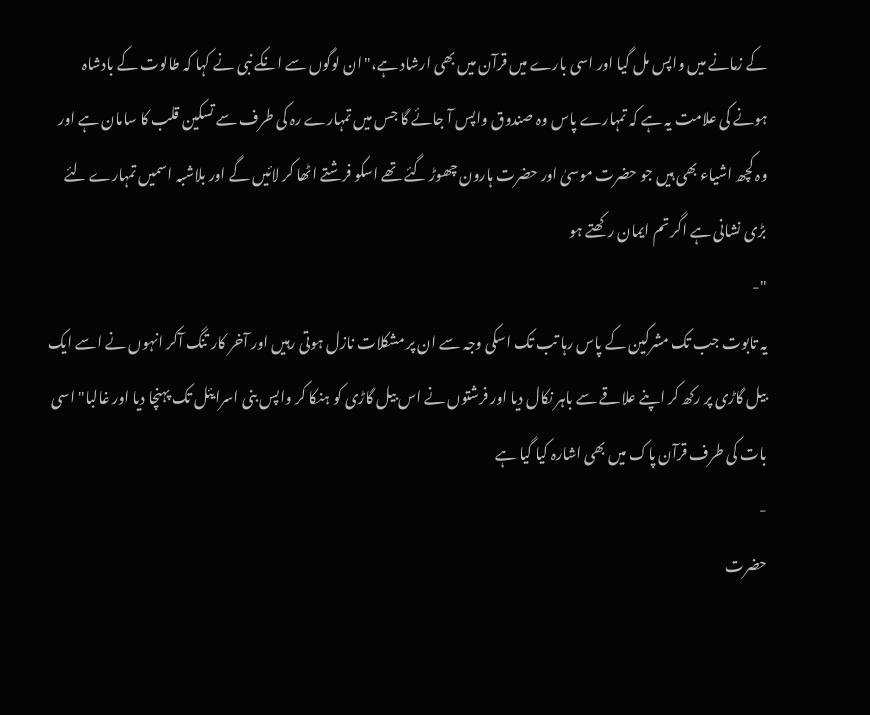کے زمانے میں واپس مل گیا اور اسی بارے میں قرآن میں بھی ارشاد ہے،"ان لوگوں سے انکے نبی نے کہا کہ طالوت کے بادشاہ ہونے کی علامت یہ ہے کہ تمہارے پاس وہ صندوق واپس آ جائے گا جس میں تمہارے رہ کی طرف سے تسکین قلب کا سامان ہے اور وہ کچھ اشیاء بھی ہیں جو حضرت موسیٰ اور حضرت ہارون چھوڑ گئے تھے اسکو فرشتے اٹھا کر لائیں گے اور بلاشبہ اسمیں تمہارے لئے بڑی نشانی ہے اگر تم ایمان رکھتے ہو
"-
یہ تابوت جب تک مشرکین کے پاس رہا تب تک اسکی وجہ سے ان پر مشکلات نازل ہوتی رہیں اور آخر کار تنگ آکر انہوں نے اسے ایک بیل گاڑی پر رکھ کر اپنے علاقے سے باہر نکال دیا اور فرشتوں نے اس بیل گاڑی کو ہنکا کر واپس بنی اسرایئل تک پہنچا دیا اور غالبا"اسی بات کی طرف قرآن پاک میں بھی اشارہ کیا گیا ہے
-
حضرت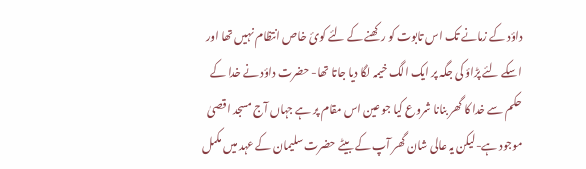داؤد کے زمانے تک اس تابوت کو رکھنے کے لئے کوئ خاص انتظام نہیں تھا اور اسکے لئے پڑاؤ کی جگہ پر ایک الگ خیمہ لگا دیا جاتا تھا- حضرت داؤد نے خدا کے حکم سے خدا کا گھر بنانا شروع کیا جو عین اس مقام پر ہے جہاں آج مسجد اقصیٰ موجود ہے-لیکن یہ عالی شان گھر آپ کے بیٹے حضرت سلیمان کے عہد میں مکمل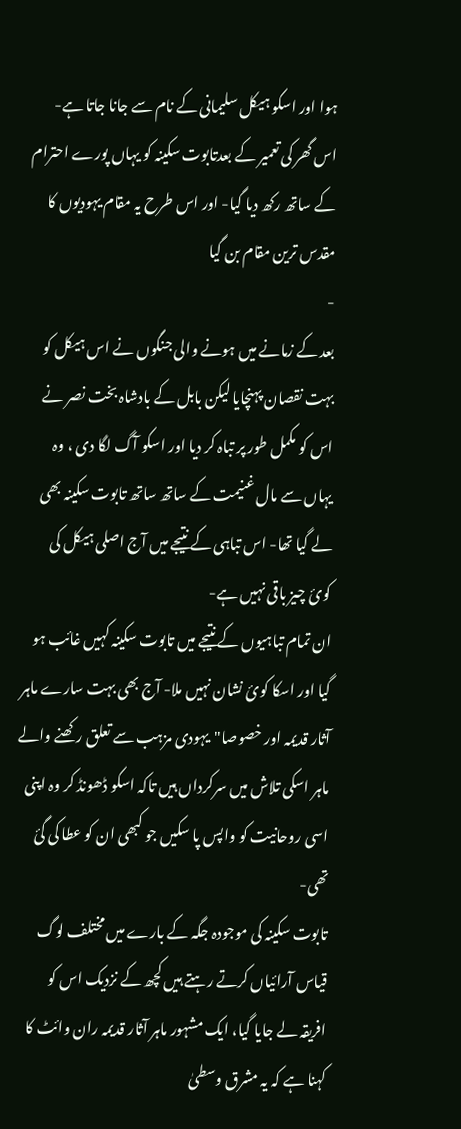ہوا اور اسکو ہیکل سلیمانی کے نام سے جانا جاتا ہے- اس گھر کی تعمیر کے بعدتابوت سکینہ کو یہاں پورے احترام کے ساتھ رکھ دیا گیا- اور اس طرح یہ مقام یہودیوں کا مقدس ترین مقام بن گیا
-
بعد کے زمانے میں ہونے والی جنگوں نے اس ہیکل کو بہت نقصان پہنچایا لیکن بابل کے بادشاہ بخت نصر نے اس کو مکمل طور پر تباہ کر دیا اور اسکو آگ لگا دی ، وہ یہاں سے مال غنیمت کے ساتھ ساتھ تابوت سکینہ بھی لے گیا تھا- اس تباہی کے نتیجے میں آج اصلی ہیکل کی کوئ چیز باقی نہیں ہے-
ان تمام تباہیوں کے نتیجے میں تابوت سکینہ کہیں غائب ہو گیا اور اسکا کوئ نشان نہیں ملا- آج بھی بہت سارے ماہر آثار قدیمہ اور خصوصا"یہودی مزہب سے تعلق رکھنے والے ماہر اسکی تلاش میں سرکرداں ہیں تاکہ اسکو ڈھونڈ کر وہ اپنی اسی روحانیت کو واپس پا سکیں جو کبھی ان کو عطا کی گئ تھی-
تابوت سکینہ کی موجودہ جگہ کے بارے میں مختلف لوگ قیاس آرائیاں کرتے رہتے ہیں کچھ کے نزدیک اس کو افریقہ لے جایا گیا، ایک مشہور ماہر آثار قدیمہ ران وائٹ کا کہنا ہے کہ یہ مشرق وسطیٰ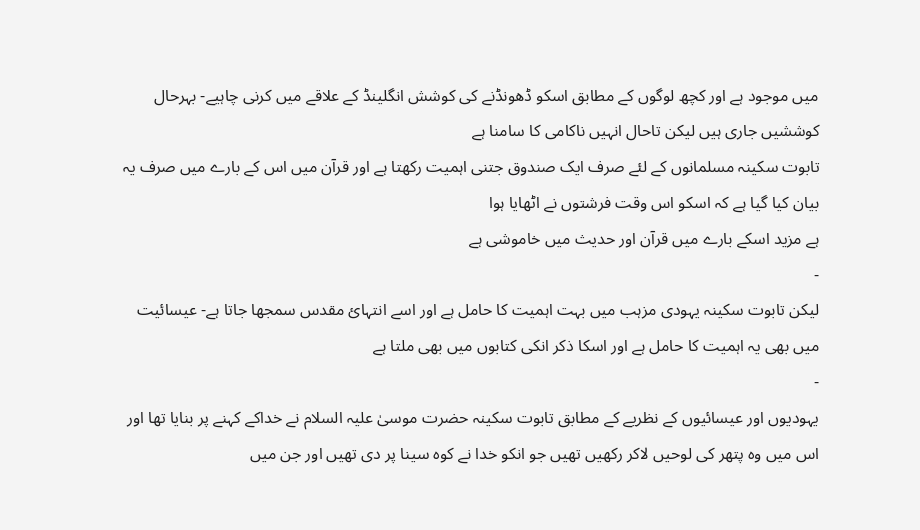میں موجود ہے اور کچھ لوگوں کے مطابق اسکو ڈھونڈنے کی کوشش انگلینڈ کے علاقے میں کرنی چاہیے- بہرحال کوششیں جاری ہیں لیکن تاحال انہیں ناکامی کا سامنا ہے
تابوت سکینہ مسلمانوں کے لئے صرف ایک صندوق جتنی اہمیت رکھتا ہے اور قرآن میں اس کے بارے میں صرف یہ بیان کیا گیا ہے کہ اسکو اس وقت فرشتوں نے اٹھایا ہوا
ہے مزید اسکے بارے میں قرآن اور حدیث میں خاموشی ہے
-
لیکن تابوت سکینہ یہودی مزہب میں بہت اہمیت کا حامل ہے اور اسے انتہائ مقدس سمجھا جاتا ہے- عیسائیت میں بھی یہ اہمیت کا حامل ہے اور اسکا ذکر انکی کتابوں میں بھی ملتا ہے
-
یہودیوں اور عیسائیوں کے نظریے کے مطابق تابوت سکینہ حضرت موسیٰ علیہ السلام نے خداکے کہنے پر بنایا تھا اور اس میں وہ پتھر کی لوحیں لاکر رکھیں تھیں جو انکو خدا نے کوہ سینا پر دی تھیں اور جن میں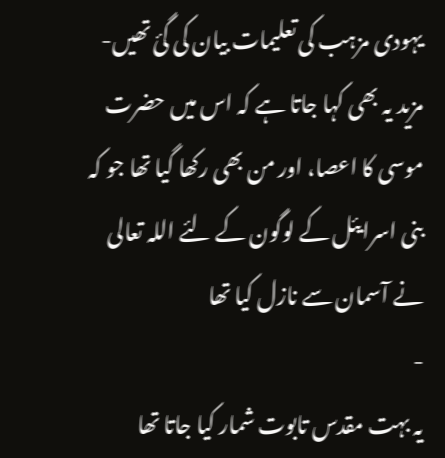یہودی مزہب کی تعلیمات بیان کی گئ تھیں- مزید یہ بھی کہا جاتا ہے کہ اس میں حضرت موسی کا اعصا، اور من بھی رکھا گیا تھا جو کہ بنی اسرایئل کے لوگون کے لئے اللہ تعالی نے آسمان سے نازل کیا تھا
-
یہ بہت مقدس تابوت شمار کیا جاتا تھا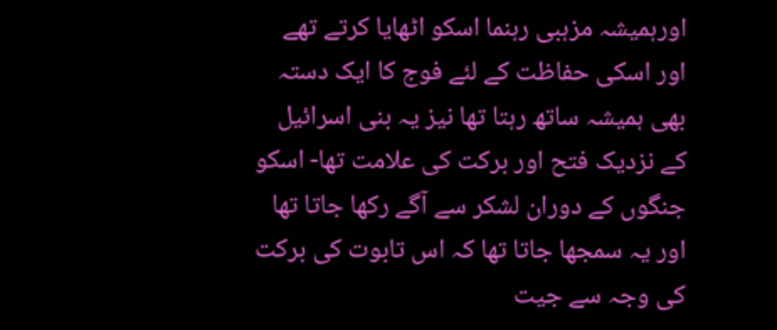اورہمیشہ مزہبی رہنما اسکو اٹھایا کرتے تھے اور اسکی حفاظت کے لئے فوج کا ایک دستہ بھی ہمیشہ ساتھ رہتا تھا نیز یہ بنی اسرائیل کے نزدیک فتح اور برکت کی علامت تھا- اسکو جنگوں کے دوران لشکر سے آگے رکھا جاتا تھا اور یہ سمجھا جاتا تھا کہ اس تابوت کی برکت کی وجہ سے جیت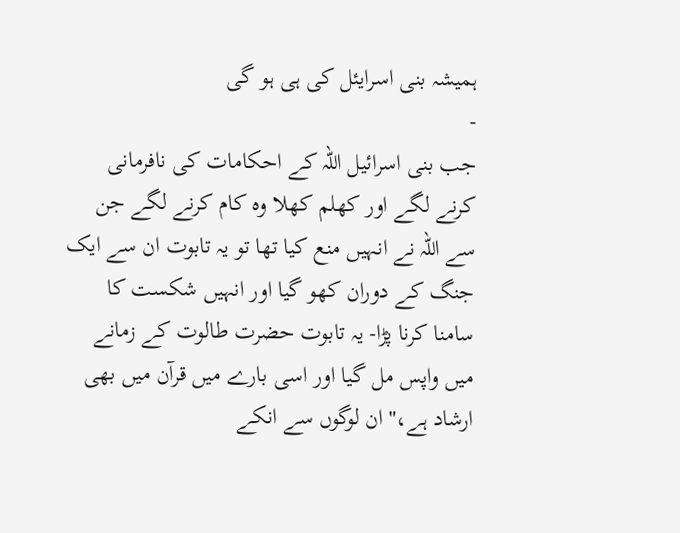ہمیشہ بنی اسرایئل کی ہی ہو گی
-
جب بنی اسرائیل اللہ کے احکامات کی نافرمانی کرنے لگے اور کھلم کھلا وہ کام کرنے لگے جن سے اللہ نے انہیں منع کیا تھا تو یہ تابوت ان سے ایک جنگ کے دوران کھو گیا اور انہیں شکست کا سامنا کرنا پڑا- یہ تابوت حضرت طالوت کے زمانے میں واپس مل گیا اور اسی بارے میں قرآن میں بھی ارشاد ہے،"ان لوگوں سے انکے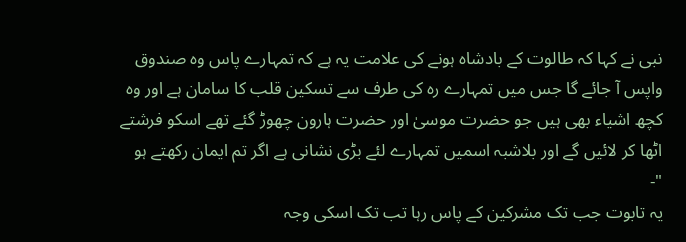نبی نے کہا کہ طالوت کے بادشاہ ہونے کی علامت یہ ہے کہ تمہارے پاس وہ صندوق واپس آ جائے گا جس میں تمہارے رہ کی طرف سے تسکین قلب کا سامان ہے اور وہ کچھ اشیاء بھی ہیں جو حضرت موسیٰ اور حضرت ہارون چھوڑ گئے تھے اسکو فرشتے اٹھا کر لائیں گے اور بلاشبہ اسمیں تمہارے لئے بڑی نشانی ہے اگر تم ایمان رکھتے ہو
"-
یہ تابوت جب تک مشرکین کے پاس رہا تب تک اسکی وجہ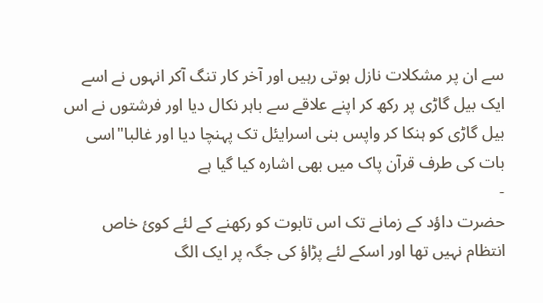سے ان پر مشکلات نازل ہوتی رہیں اور آخر کار تنگ آکر انہوں نے اسے ایک بیل گاڑی پر رکھ کر اپنے علاقے سے باہر نکال دیا اور فرشتوں نے اس بیل گاڑی کو ہنکا کر واپس بنی اسرایئل تک پہنچا دیا اور غالبا"اسی بات کی طرف قرآن پاک میں بھی اشارہ کیا گیا ہے
-
حضرت داؤد کے زمانے تک اس تابوت کو رکھنے کے لئے کوئ خاص انتظام نہیں تھا اور اسکے لئے پڑاؤ کی جگہ پر ایک الگ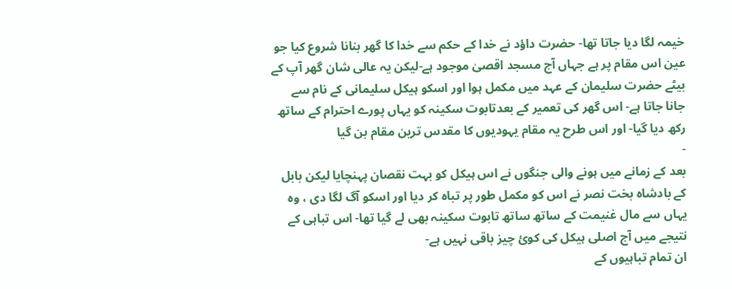خیمہ لگا دیا جاتا تھا- حضرت داؤد نے خدا کے حکم سے خدا کا گھر بنانا شروع کیا جو عین اس مقام پر ہے جہاں آج مسجد اقصیٰ موجود ہے-لیکن یہ عالی شان گھر آپ کے بیٹے حضرت سلیمان کے عہد میں مکمل ہوا اور اسکو ہیکل سلیمانی کے نام سے جانا جاتا ہے- اس گھر کی تعمیر کے بعدتابوت سکینہ کو یہاں پورے احترام کے ساتھ رکھ دیا گیا- اور اس طرح یہ مقام یہودیوں کا مقدس ترین مقام بن گیا
-
بعد کے زمانے میں ہونے والی جنگوں نے اس ہیکل کو بہت نقصان پہنچایا لیکن بابل کے بادشاہ بخت نصر نے اس کو مکمل طور پر تباہ کر دیا اور اسکو آگ لگا دی ، وہ یہاں سے مال غنیمت کے ساتھ ساتھ تابوت سکینہ بھی لے گیا تھا- اس تباہی کے نتیجے میں آج اصلی ہیکل کی کوئ چیز باقی نہیں ہے-
ان تمام تباہیوں کے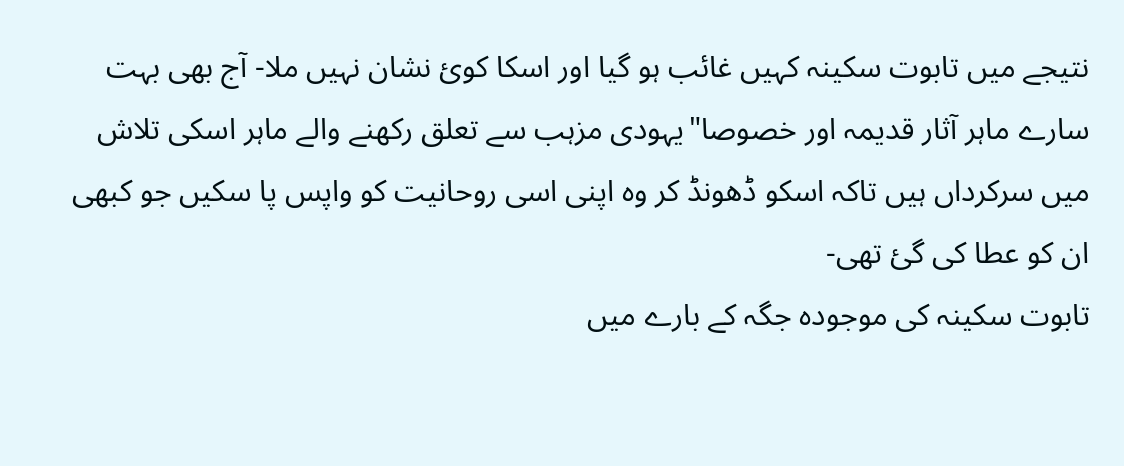نتیجے میں تابوت سکینہ کہیں غائب ہو گیا اور اسکا کوئ نشان نہیں ملا- آج بھی بہت سارے ماہر آثار قدیمہ اور خصوصا"یہودی مزہب سے تعلق رکھنے والے ماہر اسکی تلاش میں سرکرداں ہیں تاکہ اسکو ڈھونڈ کر وہ اپنی اسی روحانیت کو واپس پا سکیں جو کبھی ان کو عطا کی گئ تھی-
تابوت سکینہ کی موجودہ جگہ کے بارے میں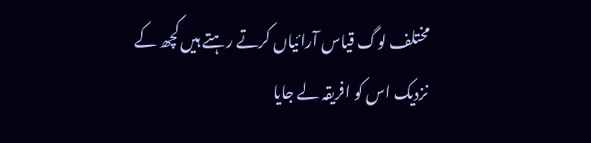مختلف لوگ قیاس آرائیاں کرتے رہتے ہیں کچھ کے نزدیک اس کو افریقہ لے جایا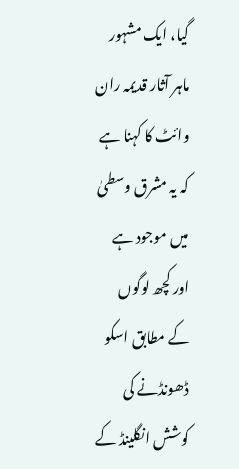گیا، ایک مشہور ماہر آثار قدیمہ ران وائٹ کا کہنا ہے کہ یہ مشرق وسطیٰ میں موجود ہے اور کچھ لوگوں کے مطابق اسکو ڈھونڈنے کی کوشش انگلینڈ کے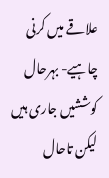علاقے میں کرنی چاہیے- بہرحال کوششیں جاری ہیں لیکن تاحال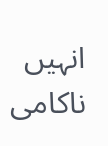انہیں ناکامی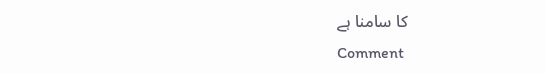کا سامنا ہے
Comment